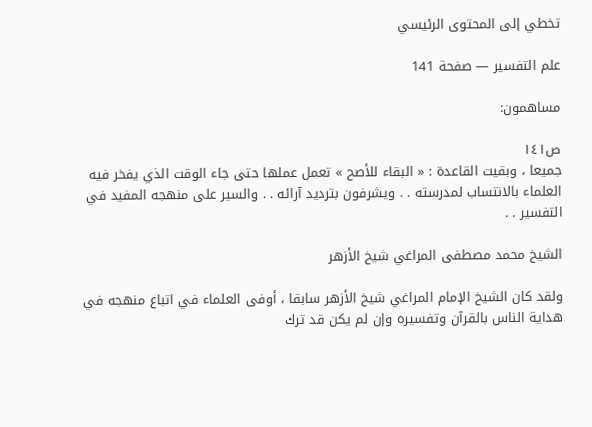تخطي إلى المحتوى الرئيسي

علم التفسير — صفحة 141

مساهمون:

ص١٤١
جميعا ، وبقيت القاعدة : « البقاء للأصح » تعمل عملها حتى جاء الوقت الذي يفخر فيه العلماء بالانتساب لمدرسته . . ويشرفون بترديد آرائه . . والسير على منهجه المفيد في التفسير . .

الشيخ محمد مصطفى المراغي شيخ الأزهر

ولقد كان الشيخ الإمام المراغي شيخ الأزهر سابقا ، أوفى العلماء في اتباع منهجه في هداية الناس بالقرآن وتفسيره وإن لم يكن قد ترك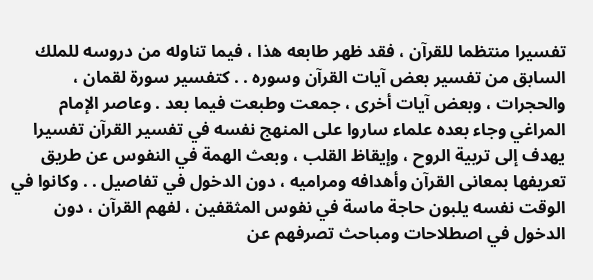تفسيرا منتظما للقرآن ، فقد ظهر طابعه هذا ، فيما تناوله من دروسه للملك السابق من تفسير بعض آيات القرآن وسوره . . كتفسير سورة لقمان ، والحجرات ، وبعض آيات أخرى ، جمعت وطبعت فيما بعد . وعاصر الإمام المراغي وجاء بعده علماء ساروا على المنهج نفسه في تفسير القرآن تفسيرا يهدف إلى تربية الروح ، وإيقاظ القلب ، وبعث الهمة في النفوس عن طريق تعريفها بمعانى القرآن وأهدافه ومراميه ، دون الدخول في تفاصيل . . وكانوا في الوقت نفسه يلبون حاجة ماسة في نفوس المثقفين ، لفهم القرآن ، دون الدخول في اصطلاحات ومباحث تصرفهم عن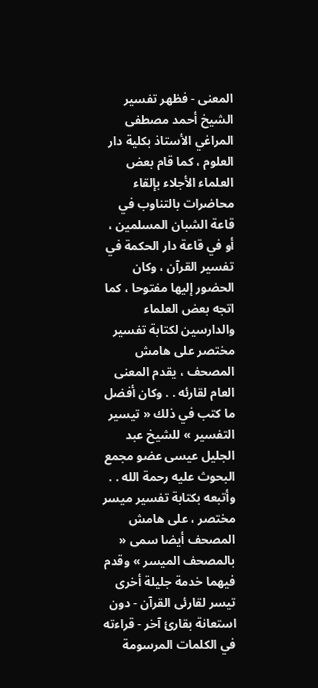المعنى - فظهر تفسير الشيخ أحمد مصطفى المراغي الأستاذ بكلية دار العلوم ، كما قام بعض العلماء الأجلاء بإلقاء محاضرات بالتناوب في قاعة الشبان المسلمين ، أو في قاعة دار الحكمة في تفسير القرآن ، وكان الحضور إليها مفتوحا ، كما اتجه بعض العلماء والدارسين لكتابة تفسير مختصر على هامش المصحف ، يقدم المعنى العام لقارئه . . وكان أفضل ما كتب في ذلك « تيسير التفسير » للشيخ عبد الجليل عيسى عضو مجمع البحوث عليه رحمة الله . . وأتبعه بكتابة تفسير ميسر مختصر ، على هامش المصحف أيضا سمى « بالمصحف الميسر » وقدم فيهما خدمة جليلة أخرى تيسر لقارئى القرآن - دون استعانة بقارئ آخر - قراءته في الكلمات المرسومة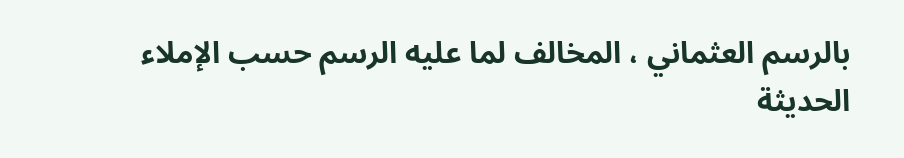بالرسم العثماني ، المخالف لما عليه الرسم حسب الإملاء الحديثة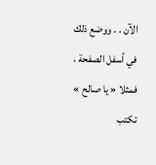الآن . . ووضع ذلك في أسفل الصفحة ، فمثلا « يا صالح » تكتب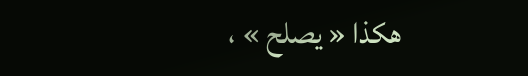هكذا « يصلح » ،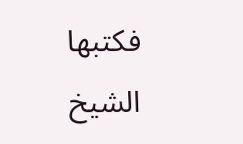فكتبها الشيخ